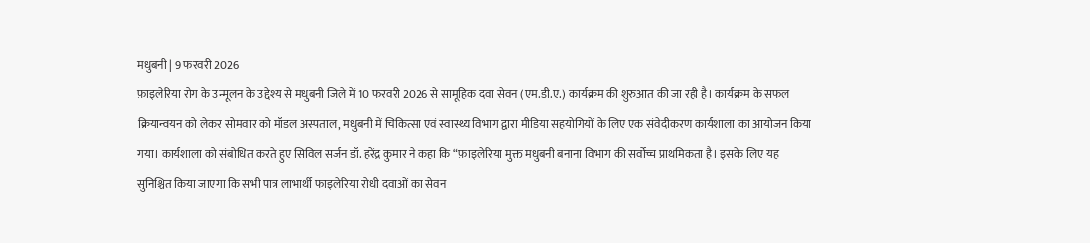मधुबनी | 9 फरवरी 2026
फ़ाइलेरिया रोग के उन्मूलन के उद्देश्य से मधुबनी जिले में 10 फरवरी 2026 से सामूहिक दवा सेवन (एम.डी.ए.) कार्यक्रम की शुरुआत की जा रही है। कार्यक्रम के सफल क्रियान्वयन को लेकर सोमवार को मॉडल अस्पताल, मधुबनी में चिकित्सा एवं स्वास्थ्य विभाग द्वारा मीडिया सहयोगियों के लिए एक संवेदीकरण कार्यशाला का आयोजन किया गया। कार्यशाला को संबोधित करते हुए सिविल सर्जन डॉ. हरेंद्र कुमार ने कहा कि “फ़ाइलेरिया मुक्त मधुबनी बनाना विभाग की सर्वोच्च प्राथमिकता है। इसके लिए यह सुनिश्चित किया जाएगा कि सभी पात्र लाभार्थी फाइलेरिया रोधी दवाओं का सेवन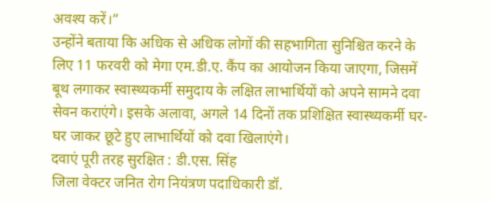अवश्य करें।”
उन्होंने बताया कि अधिक से अधिक लोगों की सहभागिता सुनिश्चित करने के लिए 11 फरवरी को मेगा एम.डी.ए. कैंप का आयोजन किया जाएगा, जिसमें बूथ लगाकर स्वास्थ्यकर्मी समुदाय के लक्षित लाभार्थियों को अपने सामने दवा सेवन कराएंगे। इसके अलावा, अगले 14 दिनों तक प्रशिक्षित स्वास्थ्यकर्मी घर-घर जाकर छूटे हुए लाभार्थियों को दवा खिलाएंगे।
दवाएं पूरी तरह सुरक्षित : डी.एस. सिंह
जिला वेक्टर जनित रोग नियंत्रण पदाधिकारी डॉ.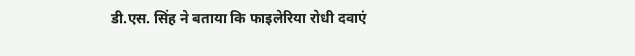डी.एस. सिंह ने बताया कि फाइलेरिया रोधी दवाएं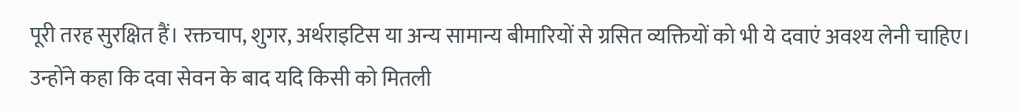पूरी तरह सुरक्षित हैं। रक्तचाप, शुगर, अर्थराइटिस या अन्य सामान्य बीमारियों से ग्रसित व्यक्तियों को भी ये दवाएं अवश्य लेनी चाहिए।
उन्होंने कहा कि दवा सेवन के बाद यदि किसी को मितली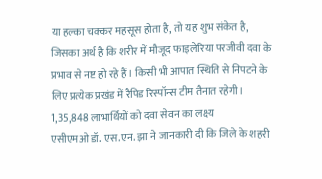या हल्का चक्कर महसूस होता है, तो यह शुभ संकेत है, जिसका अर्थ है कि शरीर में मौजूद फाइलेरिया परजीवी दवा के प्रभाव से नष्ट हो रहे हैं। किसी भी आपात स्थिति से निपटने के लिए प्रत्येक प्रखंड में रैपिड रिस्पॉन्स टीम तैनात रहेगी।
1,35,848 लाभार्थियों को दवा सेवन का लक्ष्य
एसीएमओ डॉ. एस.एन. झा ने जानकारी दी कि जिले के शहरी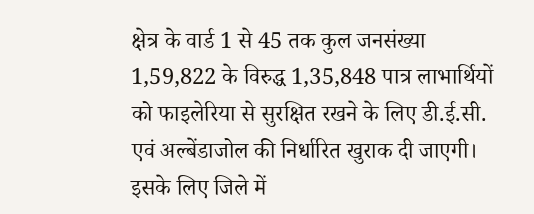क्षेत्र के वार्ड 1 से 45 तक कुल जनसंख्या 1,59,822 के विरुद्ध 1,35,848 पात्र लाभार्थियों को फाइलेरिया से सुरक्षित रखने के लिए डी.ई.सी. एवं अल्बेंडाजोल की निर्धारित खुराक दी जाएगी।
इसके लिए जिले में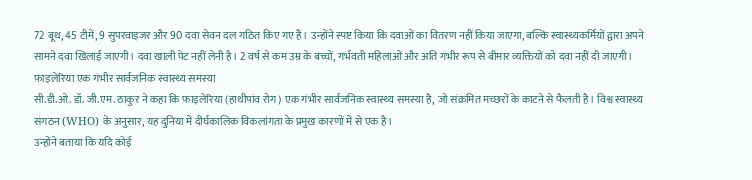72 बूथ, 45 टीमें, 9 सुपरवाइजर और 90 दवा सेवन दल गठित किए गए हैं। उन्होंने स्पष्ट किया कि दवाओं का वितरण नहीं किया जाएगा, बल्कि स्वास्थ्यकर्मियों द्वारा अपने सामने दवा खिलाई जाएगी। दवा खाली पेट नहीं लेनी है। 2 वर्ष से कम उम्र के बच्चों, गर्भवती महिलाओं और अति गंभीर रूप से बीमार व्यक्तियों को दवा नहीं दी जाएगी।
फ़ाइलेरिया एक गंभीर सार्वजनिक स्वास्थ्य समस्या
सी.डी.ओ. डॉ. जी.एम. ठाकुर ने कहा कि फाइलेरिया (हाथीपांव रोग) एक गंभीर सार्वजनिक स्वास्थ्य समस्या है, जो संक्रमित मच्छरों के काटने से फैलती है। विश्व स्वास्थ्य संगठन (WHO) के अनुसार, यह दुनिया में दीर्घकालिक विकलांगता के प्रमुख कारणों में से एक है।
उन्होंने बताया कि यदि कोई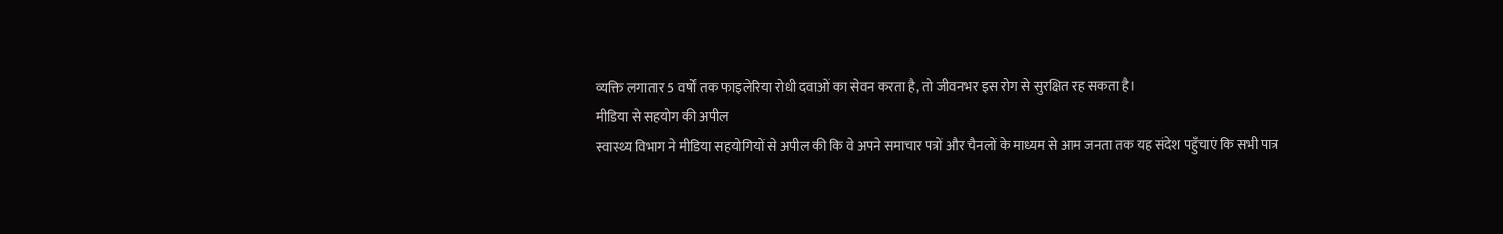व्यक्ति लगातार 5 वर्षों तक फाइलेरिया रोधी दवाओं का सेवन करता है, तो जीवनभर इस रोग से सुरक्षित रह सकता है।
मीडिया से सहयोग की अपील
स्वास्थ्य विभाग ने मीडिया सहयोगियों से अपील की कि वे अपने समाचार पत्रों और चैनलों के माध्यम से आम जनता तक यह संदेश पहुँचाएं कि सभी पात्र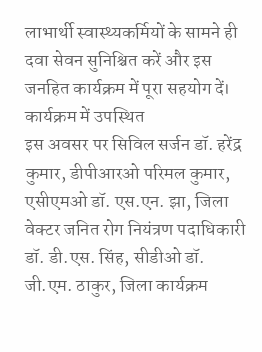लाभार्थी स्वास्थ्यकर्मियों के सामने ही दवा सेवन सुनिश्चित करें और इस जनहित कार्यक्रम में पूरा सहयोग दें।
कार्यक्रम में उपस्थित
इस अवसर पर सिविल सर्जन डॉ. हरेंद्र कुमार, डीपीआरओ परिमल कुमार, एसीएमओ डॉ. एस.एन. झा, जिला वेक्टर जनित रोग नियंत्रण पदाधिकारी डॉ. डी.एस. सिंह, सीडीओ डॉ. जी.एम. ठाकुर, जिला कार्यक्रम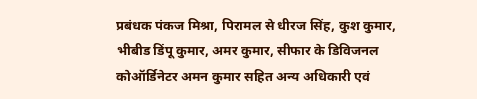प्रबंधक पंकज मिश्रा, पिरामल से धीरज सिंह, कुश कुमार, भीबीड डिंपू कुमार, अमर कुमार, सीफार के डिविजनल कोऑर्डिनेटर अमन कुमार सहित अन्य अधिकारी एवं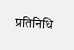प्रतिनिधि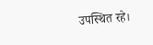उपस्थित रहे।